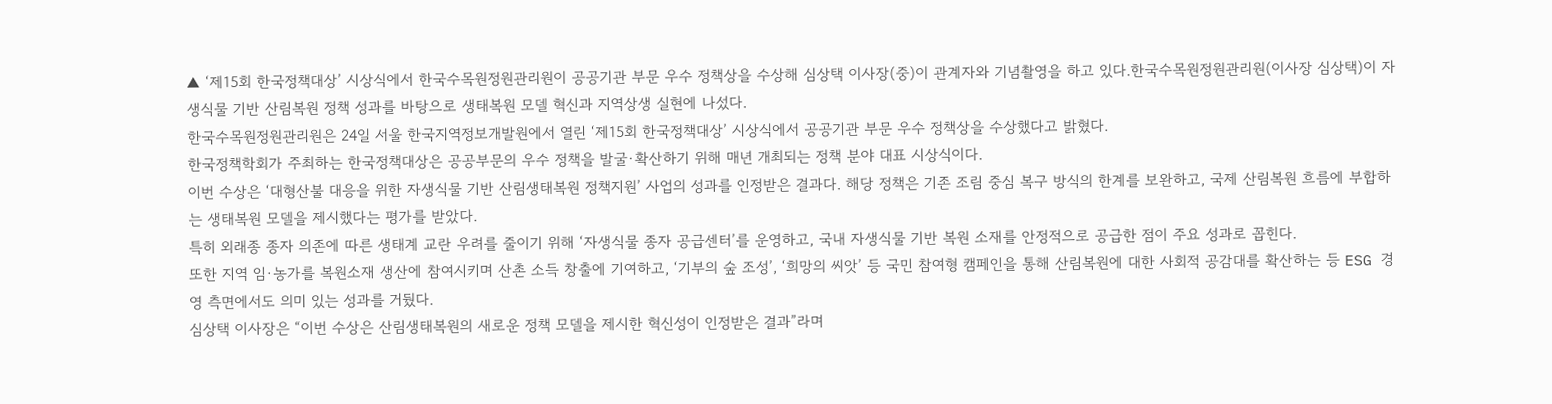▲ ‘제15회 한국정책대상’ 시상식에서 한국수목원정원관리원이 공공기관 부문 우수 정책상을 수상해 심상택 이사장(중)이 관계자와 기념촬영을 하고 있다.한국수목원정원관리원(이사장 심상택)이 자생식물 기반 산림복원 정책 성과를 바탕으로 생태복원 모델 혁신과 지역상생 실현에 나섰다.
한국수목원정원관리원은 24일 서울 한국지역정보개발원에서 열린 ‘제15회 한국정책대상’ 시상식에서 공공기관 부문 우수 정책상을 수상했다고 밝혔다.
한국정책학회가 주최하는 한국정책대상은 공공부문의 우수 정책을 발굴·확산하기 위해 매년 개최되는 정책 분야 대표 시상식이다.
이번 수상은 ‘대형산불 대응을 위한 자생식물 기반 산림생태복원 정책지원’ 사업의 성과를 인정받은 결과다. 해당 정책은 기존 조림 중심 복구 방식의 한계를 보완하고, 국제 산림복원 흐름에 부합하는 생태복원 모델을 제시했다는 평가를 받았다.
특히 외래종 종자 의존에 따른 생태계 교란 우려를 줄이기 위해 ‘자생식물 종자 공급센터’를 운영하고, 국내 자생식물 기반 복원 소재를 안정적으로 공급한 점이 주요 성과로 꼽힌다.
또한 지역 임·농가를 복원소재 생산에 참여시키며 산촌 소득 창출에 기여하고, ‘기부의 숲 조성’, ‘희망의 씨앗’ 등 국민 참여형 캠페인을 통해 산림복원에 대한 사회적 공감대를 확산하는 등 ESG 경영 측면에서도 의미 있는 성과를 거뒀다.
심상택 이사장은 “이번 수상은 산림생태복원의 새로운 정책 모델을 제시한 혁신성이 인정받은 결과”라며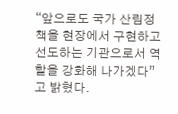“앞으로도 국가 산림정책을 현장에서 구현하고 선도하는 기관으로서 역할을 강화해 나가겠다”고 밝혔다.